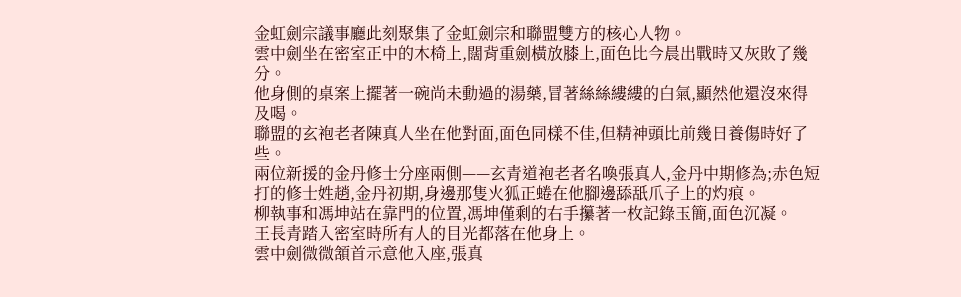金虹劍宗議事廳此刻聚集了金虹劍宗和聯盟雙方的核心人物。
雲中劍坐在密室正中的木椅上,闊背重劍橫放膝上,面色比今晨出戰時又灰敗了幾分。
他身側的桌案上擺著一碗尚未動過的湯藥,冒著絲絲縷縷的白氣,顯然他還沒來得及喝。
聯盟的玄袍老者陳真人坐在他對面,面色同樣不佳,但精神頭比前幾日養傷時好了些。
兩位新援的金丹修士分座兩側——玄青道袍老者名喚張真人,金丹中期修為;赤色短打的修士姓趙,金丹初期,身邊那隻火狐正蜷在他腳邊舔舐爪子上的灼痕。
柳執事和馮坤站在靠門的位置,馮坤僅剩的右手攥著一枚記錄玉簡,面色沉凝。
王長青踏入密室時所有人的目光都落在他身上。
雲中劍微微頷首示意他入座,張真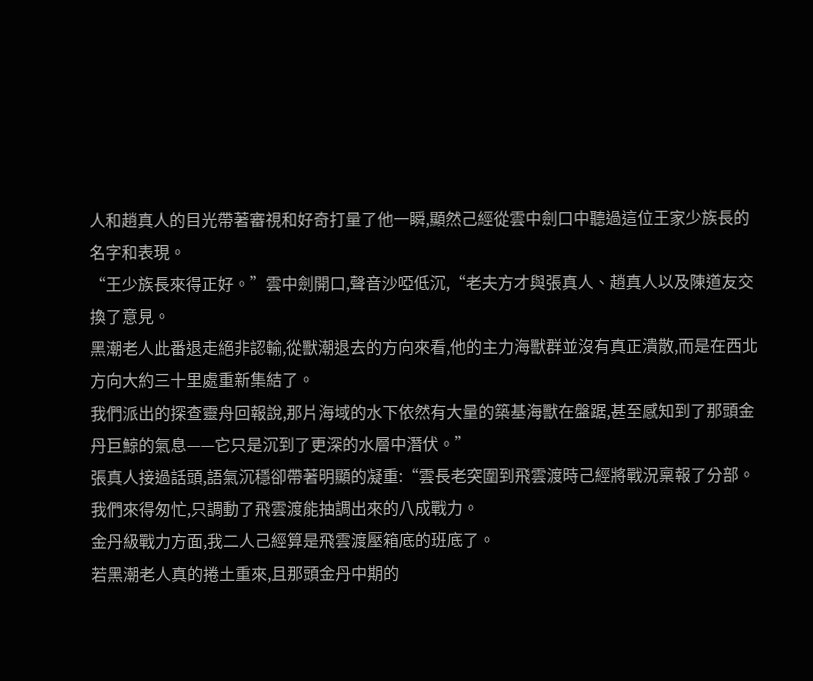人和趙真人的目光帶著審視和好奇打量了他一瞬,顯然己經從雲中劍口中聽過這位王家少族長的名字和表現。
“王少族長來得正好。”雲中劍開口,聲音沙啞低沉,“老夫方才與張真人、趙真人以及陳道友交換了意見。
黑潮老人此番退走絕非認輸,從獸潮退去的方向來看,他的主力海獸群並沒有真正潰散,而是在西北方向大約三十里處重新集結了。
我們派出的探查靈舟回報說,那片海域的水下依然有大量的築基海獸在盤踞,甚至感知到了那頭金丹巨鯨的氣息——它只是沉到了更深的水層中潛伏。”
張真人接過話頭,語氣沉穩卻帶著明顯的凝重:“雲長老突圍到飛雲渡時己經將戰況稟報了分部。
我們來得匆忙,只調動了飛雲渡能抽調出來的八成戰力。
金丹級戰力方面,我二人己經算是飛雲渡壓箱底的班底了。
若黑潮老人真的捲土重來,且那頭金丹中期的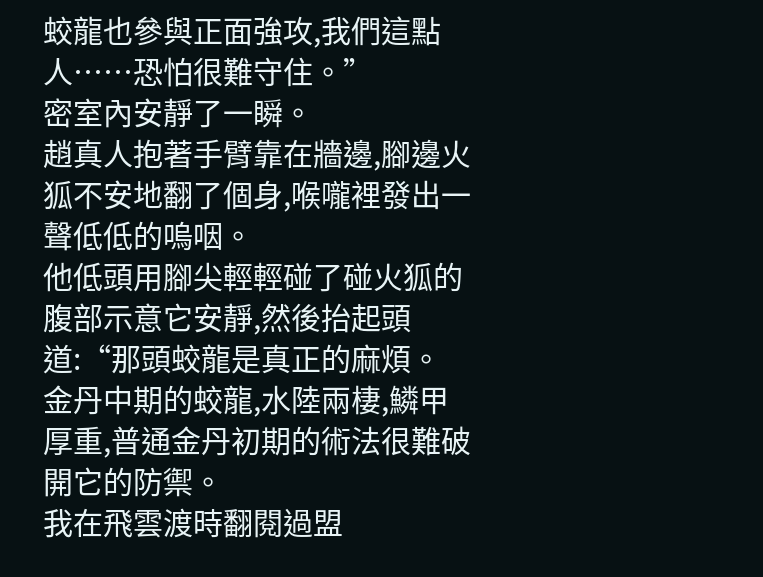蛟龍也參與正面強攻,我們這點人……恐怕很難守住。”
密室內安靜了一瞬。
趙真人抱著手臂靠在牆邊,腳邊火狐不安地翻了個身,喉嚨裡發出一聲低低的嗚咽。
他低頭用腳尖輕輕碰了碰火狐的腹部示意它安靜,然後抬起頭道:“那頭蛟龍是真正的麻煩。
金丹中期的蛟龍,水陸兩棲,鱗甲厚重,普通金丹初期的術法很難破開它的防禦。
我在飛雲渡時翻閱過盟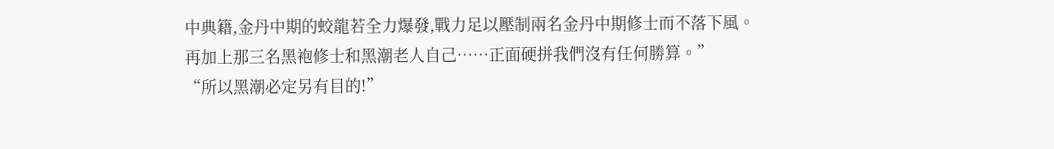中典籍,金丹中期的蛟龍若全力爆發,戰力足以壓制兩名金丹中期修士而不落下風。
再加上那三名黑袍修士和黑潮老人自己……正面硬拼我們沒有任何勝算。”
“所以黑潮必定另有目的!”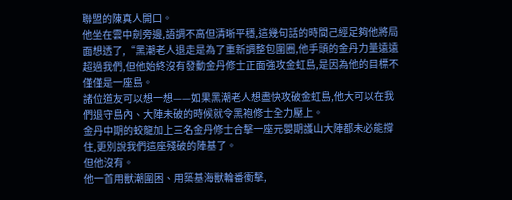聯盟的陳真人開口。
他坐在雲中劍旁邊,語調不高但清晰平穩,這幾句話的時間己經足夠他將局面想透了,“黑潮老人退走是為了重新調整包圍圈,他手頭的金丹力量遠遠超過我們,但他始終沒有發動金丹修士正面強攻金虹島,是因為他的目標不僅僅是一座島。
諸位道友可以想一想——如果黑潮老人想盡快攻破金虹島,他大可以在我們退守島內、大陣未破的時候就令黑袍修士全力壓上。
金丹中期的蛟龍加上三名金丹修士合擊一座元嬰期護山大陣都未必能撐住,更別說我們這座殘破的陣基了。
但他沒有。
他一首用獸潮圍困、用築基海獸輪番衝擊,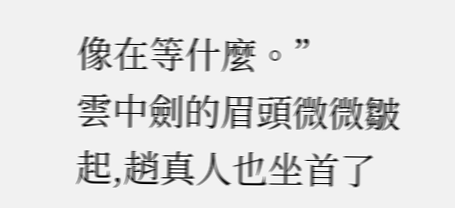像在等什麼。”
雲中劍的眉頭微微皺起,趙真人也坐首了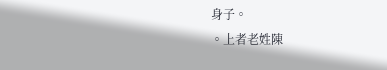身子。
。上者老姓陳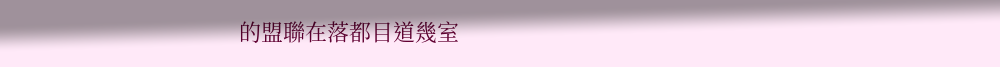的盟聯在落都目道幾室